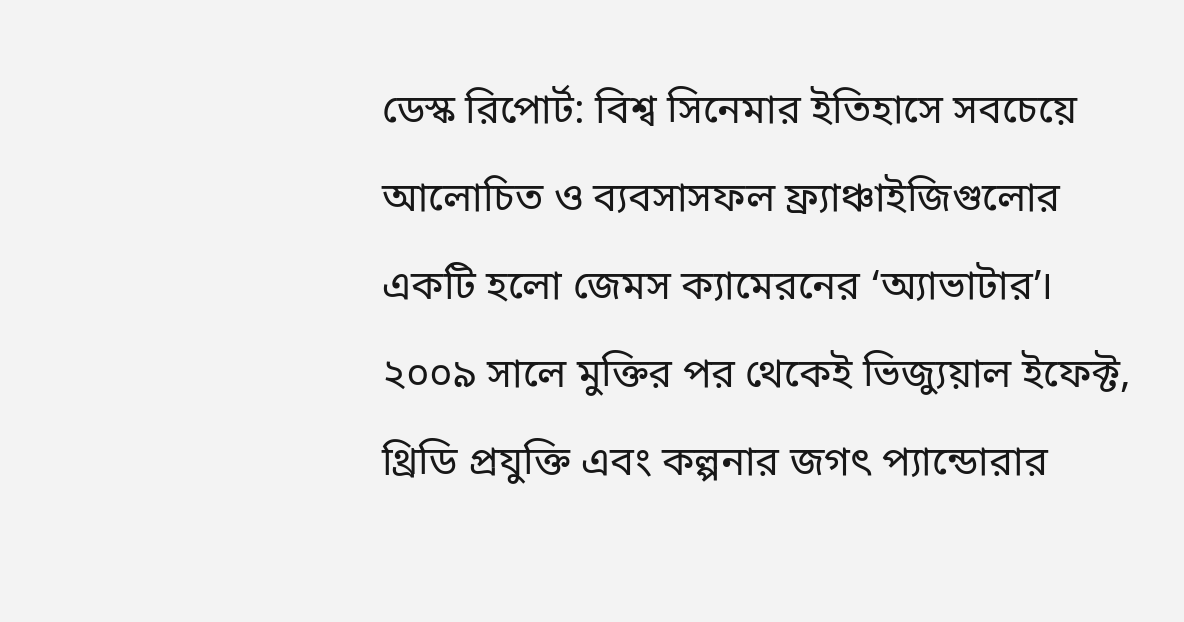ডেস্ক রিপোর্ট: বিশ্ব সিনেমার ইতিহাসে সবচেয়ে আলোচিত ও ব্যবসাসফল ফ্র্যাঞ্চাইজিগুলোর একটি হলো জেমস ক্যামেরনের ‘অ্যাভাটার’। ২০০৯ সালে মুক্তির পর থেকেই ভিজ্যুয়াল ইফেক্ট, থ্রিডি প্রযুক্তি এবং কল্পনার জগৎ প্যান্ডোরার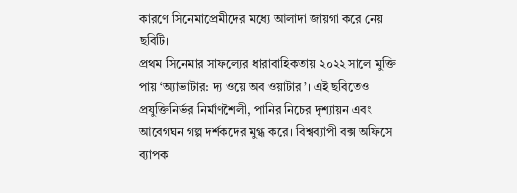কারণে সিনেমাপ্রেমীদের মধ্যে আলাদা জায়গা করে নেয় ছবিটি।
প্রথম সিনেমার সাফল্যের ধারাবাহিকতায় ২০২২ সালে মুক্তি পায় ‘অ্যাভাটার: দ্য ওয়ে অব ওয়াটার’। এই ছবিতেও প্রযুক্তিনির্ভর নির্মাণশৈলী, পানির নিচের দৃশ্যায়ন এবং আবেগঘন গল্প দর্শকদের মুগ্ধ করে। বিশ্বব্যাপী বক্স অফিসে ব্যাপক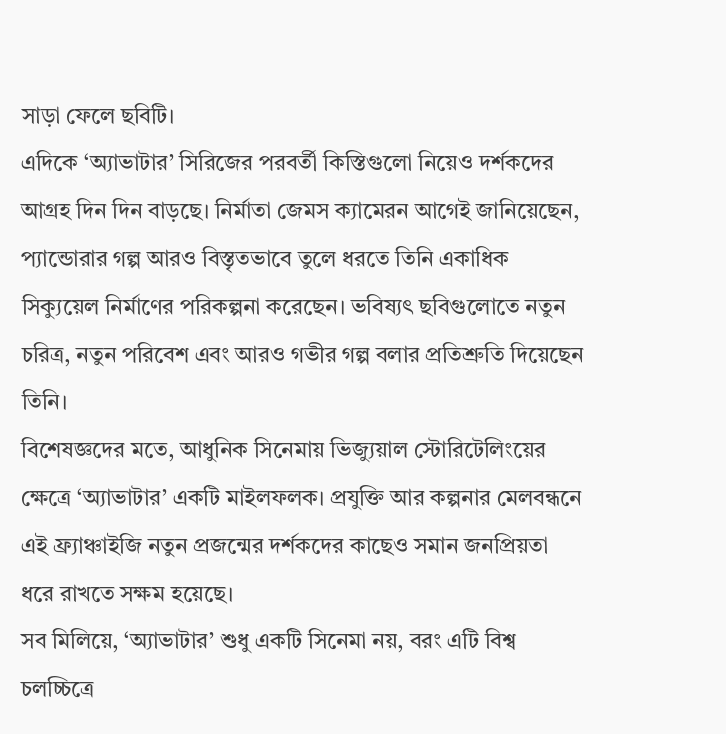সাড়া ফেলে ছবিটি।
এদিকে ‘অ্যাভাটার’ সিরিজের পরবর্তী কিস্তিগুলো নিয়েও দর্শকদের আগ্রহ দিন দিন বাড়ছে। নির্মাতা জেমস ক্যামেরন আগেই জানিয়েছেন, প্যান্ডোরার গল্প আরও বিস্তৃতভাবে তুলে ধরতে তিনি একাধিক সিক্যুয়েল নির্মাণের পরিকল্পনা করেছেন। ভবিষ্যৎ ছবিগুলোতে নতুন চরিত্র, নতুন পরিবেশ এবং আরও গভীর গল্প বলার প্রতিশ্রুতি দিয়েছেন তিনি।
বিশেষজ্ঞদের মতে, আধুনিক সিনেমায় ভিজ্যুয়াল স্টোরিটেলিংয়ের ক্ষেত্রে ‘অ্যাভাটার’ একটি মাইলফলক। প্রযুক্তি আর কল্পনার মেলবন্ধনে এই ফ্র্যাঞ্চাইজি নতুন প্রজন্মের দর্শকদের কাছেও সমান জনপ্রিয়তা ধরে রাখতে সক্ষম হয়েছে।
সব মিলিয়ে, ‘অ্যাভাটার’ শুধু একটি সিনেমা নয়, বরং এটি বিশ্ব চলচ্চিত্রে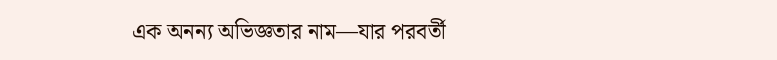এক অনন্য অভিজ্ঞতার নাম—যার পরবর্তী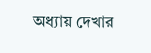অধ্যায় দেখার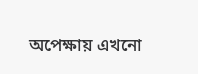অপেক্ষায় এখনো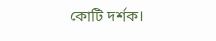কোটি দর্শক।